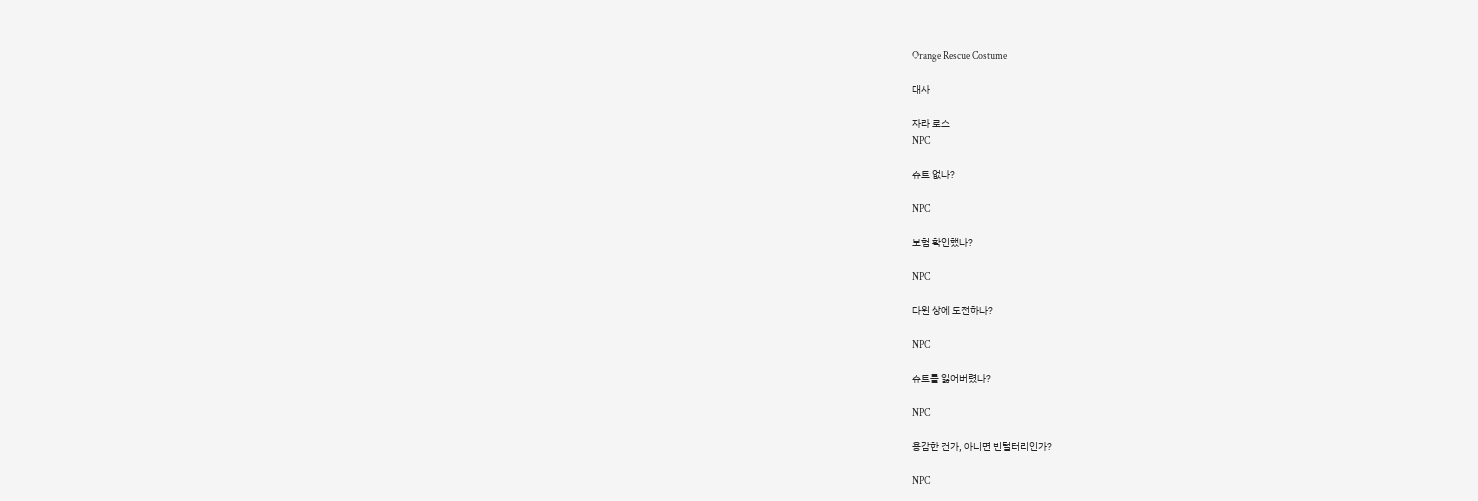Orange Rescue Costume

대사

자라 로스
NPC

슈트 없나?

NPC

보험 확인했나?

NPC

다윈 상에 도전하나?

NPC

슈트를 잃어버렸나?

NPC

용감한 건가, 아니면 빈털터리인가?

NPC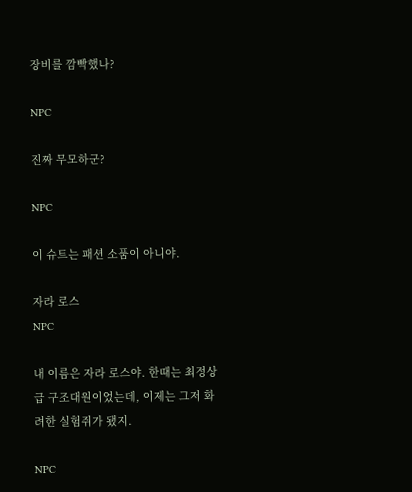장비를 깜빡했나?

NPC

진짜 무모하군?

NPC

이 슈트는 패션 소품이 아니야.

자라 로스
NPC

내 이름은 자라 로스야. 한때는 최정상급 구조대원이었는데, 이제는 그저 화려한 실험쥐가 됐지.

NPC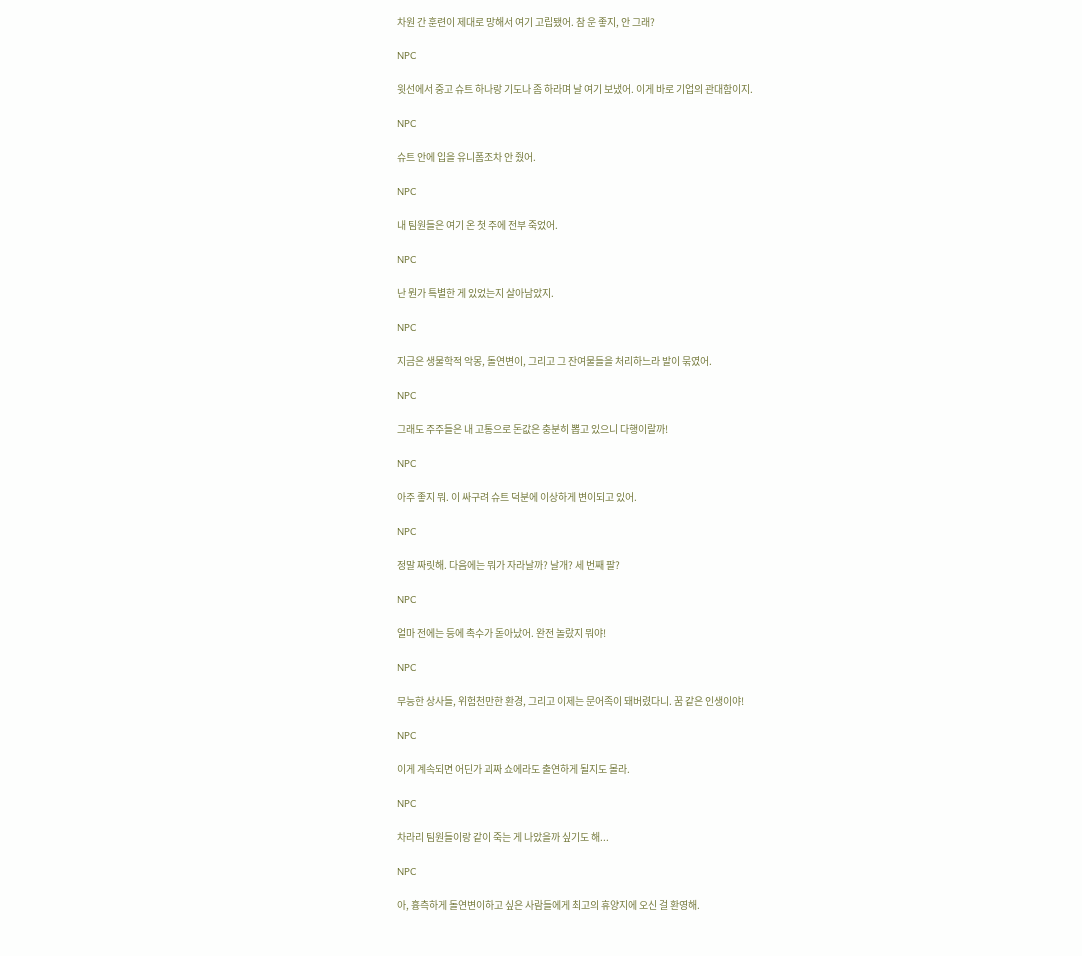차원 간 훈련이 제대로 망해서 여기 고립됐어. 참 운 좋지, 안 그래?

NPC

윗선에서 중고 슈트 하나랑 기도나 좀 하라며 날 여기 보냈어. 이게 바로 기업의 관대함이지.

NPC

슈트 안에 입을 유니폼조차 안 줬어.

NPC

내 팀원들은 여기 온 첫 주에 전부 죽었어.

NPC

난 뭔가 특별한 게 있었는지 살아남았지.

NPC

지금은 생물학적 악몽, 돌연변이, 그리고 그 잔여물들을 처리하느라 발이 묶였어.

NPC

그래도 주주들은 내 고통으로 돈값은 충분히 뽑고 있으니 다행이랄까!

NPC

아주 좋지 뭐. 이 싸구려 슈트 덕분에 이상하게 변이되고 있어.

NPC

정말 짜릿해. 다음에는 뭐가 자라날까? 날개? 세 번째 팔?

NPC

얼마 전에는 등에 촉수가 돋아났어. 완전 놀랐지 뭐야!

NPC

무능한 상사들, 위험천만한 환경, 그리고 이제는 문어족이 돼버렸다니. 꿈 같은 인생이야!

NPC

이게 계속되면 어딘가 괴짜 쇼에라도 출연하게 될지도 몰라.

NPC

차라리 팀원들이랑 같이 죽는 게 나았을까 싶기도 해...

NPC

아, 흉측하게 돌연변이하고 싶은 사람들에게 최고의 휴양지에 오신 걸 환영해.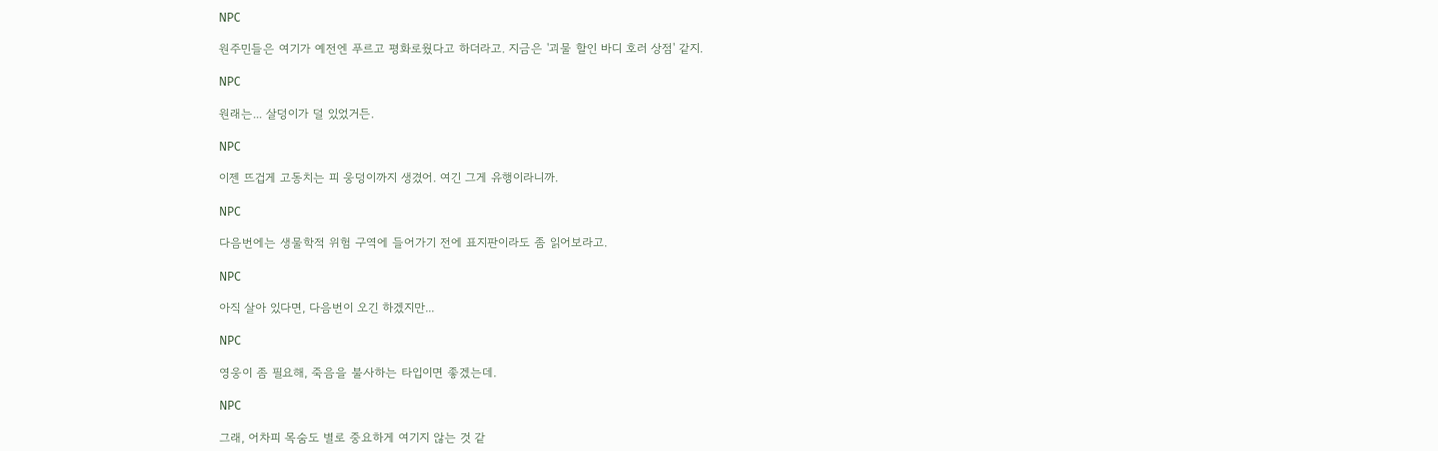NPC

원주민들은 여기가 예전엔 푸르고 평화로웠다고 하더라고. 지금은 '괴물 할인 바디 호러 상점' 같지.

NPC

원래는... 살덩이가 덜 있었거든.

NPC

이젠 뜨겁게 고동치는 피 웅덩이까지 생겼어. 여긴 그게 유행이라니까.

NPC

다음번에는 생물학적 위험 구역에 들어가기 전에 표지판이라도 좀 읽어보라고.

NPC

아직 살아 있다면, 다음번이 오긴 하겠지만...

NPC

영웅이 좀 필요해, 죽음을 불사하는 타입이면 좋겠는데.

NPC

그래, 어차피 목숨도 별로 중요하게 여기지 않는 것 같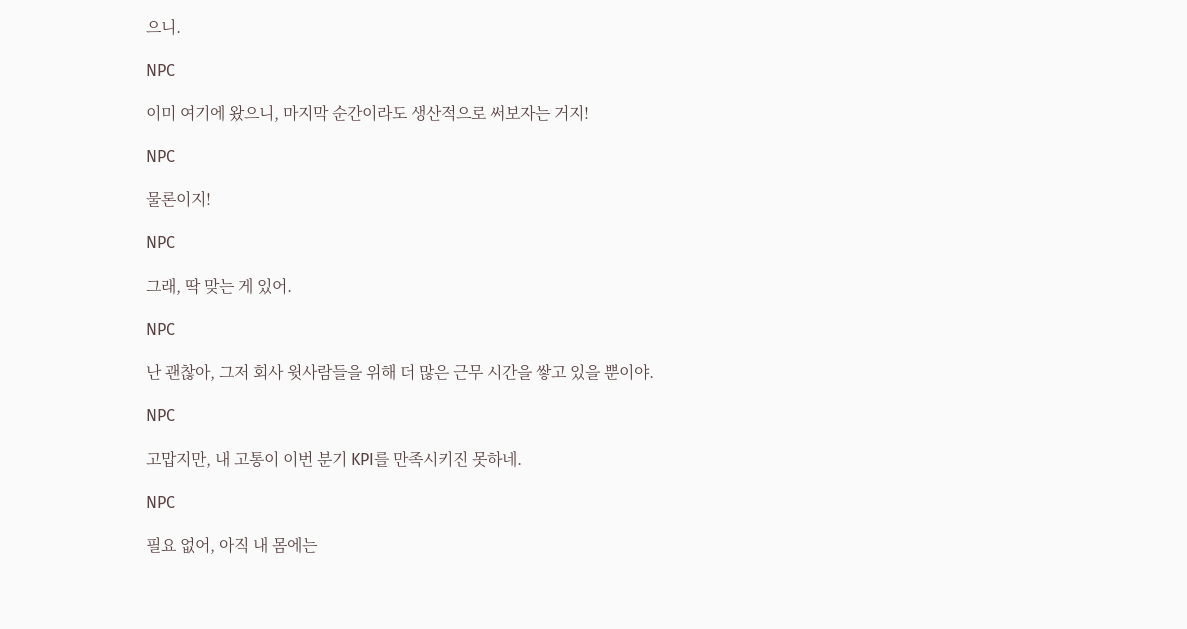으니.

NPC

이미 여기에 왔으니, 마지막 순간이라도 생산적으로 써보자는 거지!

NPC

물론이지!

NPC

그래, 딱 맞는 게 있어.

NPC

난 괜찮아, 그저 회사 윗사람들을 위해 더 많은 근무 시간을 쌓고 있을 뿐이야.

NPC

고맙지만, 내 고통이 이번 분기 KPI를 만족시키진 못하네.

NPC

필요 없어, 아직 내 몸에는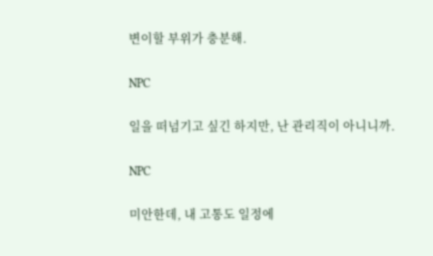변이할 부위가 충분해.

NPC

일을 떠넘기고 싶긴 하지만, 난 관리직이 아니니까.

NPC

미안한데, 내 고통도 일정에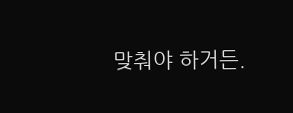맞춰야 하거든.